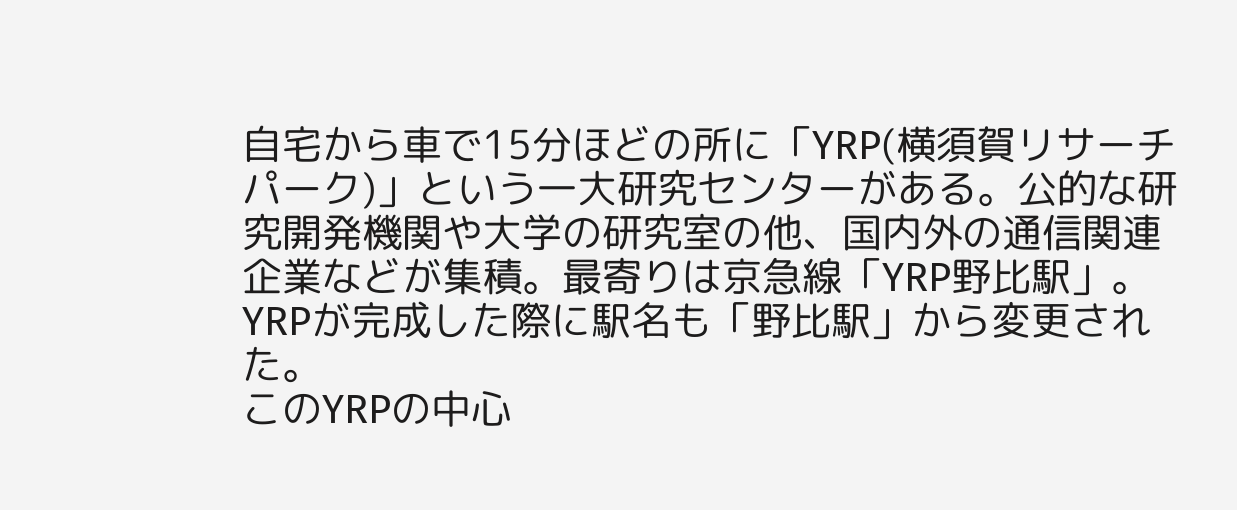自宅から車で15分ほどの所に「YRP(横須賀リサーチパーク)」という一大研究センターがある。公的な研究開発機関や大学の研究室の他、国内外の通信関連企業などが集積。最寄りは京急線「YRP野比駅」。YRPが完成した際に駅名も「野比駅」から変更された。
このYRPの中心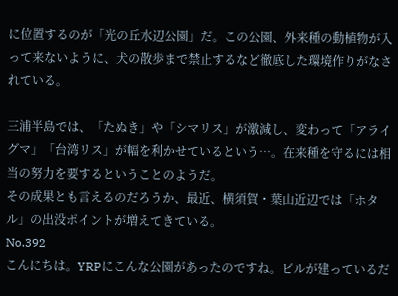に位置するのが「光の丘水辺公園」だ。この公園、外来種の動植物が入って来ないように、犬の散歩まで禁止するなど徹底した環境作りがなされている。

三浦半島では、「たぬき」や「シマリス」が激減し、変わって「アライグマ」「台湾リス」が幅を利かせているという…。在来種を守るには相当の努力を要するということのようだ。
その成果とも言えるのだろうか、最近、横須賀・葉山近辺では「ホタル」の出没ポイントが増えてきている。
No.392
こんにちは。YRPにこんな公園があったのですね。ビルが建っているだ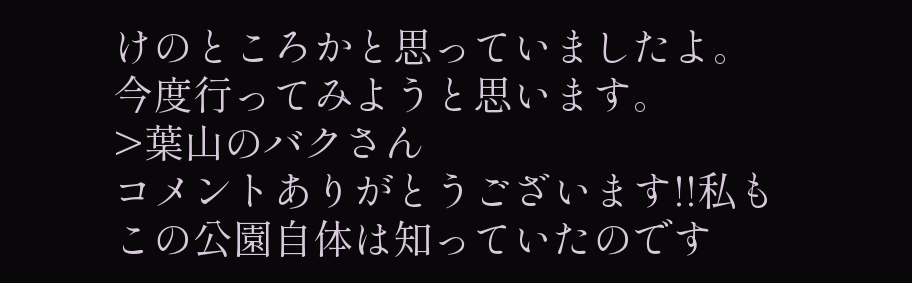けのところかと思っていましたよ。今度行ってみようと思います。
>葉山のバクさん
コメントありがとうございます!!私もこの公園自体は知っていたのです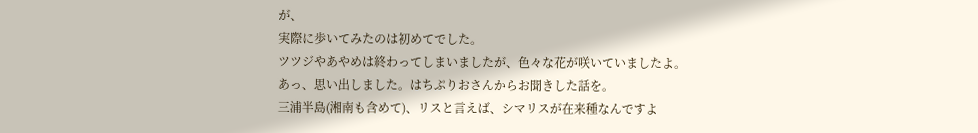が、
実際に歩いてみたのは初めてでした。
ツツジやあやめは終わってしまいましたが、色々な花が咲いていましたよ。
あっ、思い出しました。はちぷりおさんからお聞きした話を。
三浦半島(湘南も含めて)、リスと言えば、シマリスが在来種なんですよ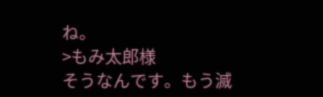ね。
>もみ太郎様
そうなんです。もう滅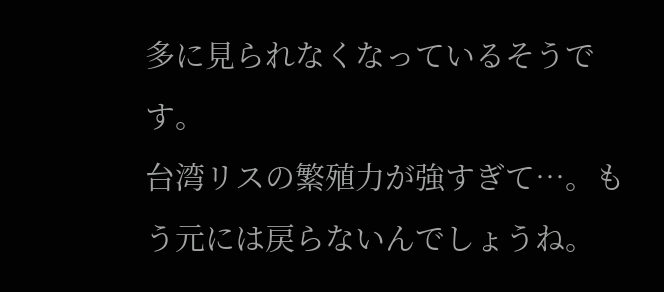多に見られなくなっているそうです。
台湾リスの繁殖力が強すぎて…。もう元には戻らないんでしょうね。